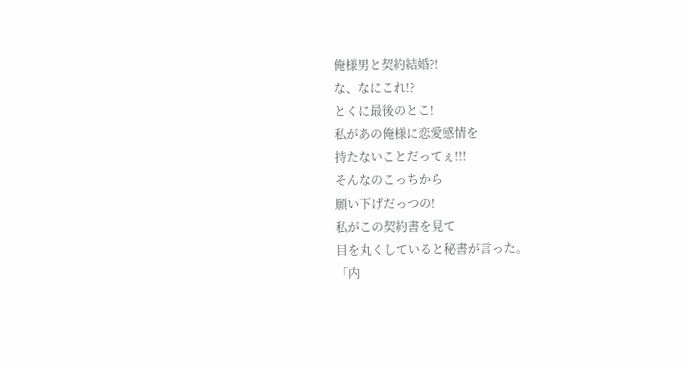俺様男と契約結婚?!
な、なにこれ!?
とくに最後のとこ!
私があの俺様に恋愛感情を
持たないことだってぇ!!!
そんなのこっちから
願い下げだっつの!
私がこの契約書を見て
目を丸くしていると秘書が言った。
「内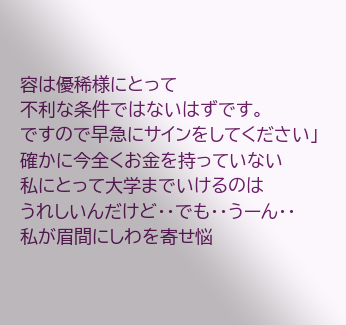容は優稀様にとって
不利な条件ではないはずです。
ですので早急にサインをしてください」
確かに今全くお金を持っていない
私にとって大学までいけるのは
うれしいんだけど・・でも・・うーん・・
私が眉間にしわを寄せ悩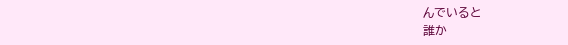んでいると
誰か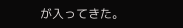が入ってきた。